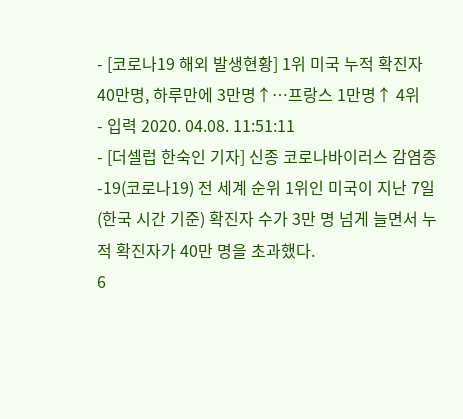- [코로나19 해외 발생현황] 1위 미국 누적 확진자 40만명, 하루만에 3만명↑…프랑스 1만명↑ 4위
- 입력 2020. 04.08. 11:51:11
- [더셀럽 한숙인 기자] 신종 코로나바이러스 감염증-19(코로나19) 전 세계 순위 1위인 미국이 지난 7일(한국 시간 기준) 확진자 수가 3만 명 넘게 늘면서 누적 확진자가 40만 명을 초과했다.
6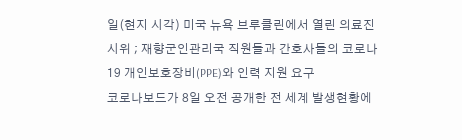일(현지 시각) 미국 뉴욕 브루클린에서 열린 의료진 시위 ; 재향군인관리국 직원들과 간호사들의 코로나19 개인보호장비(PPE)와 인력 지원 요구
코로나보드가 8일 오전 공개한 전 세계 발생현황에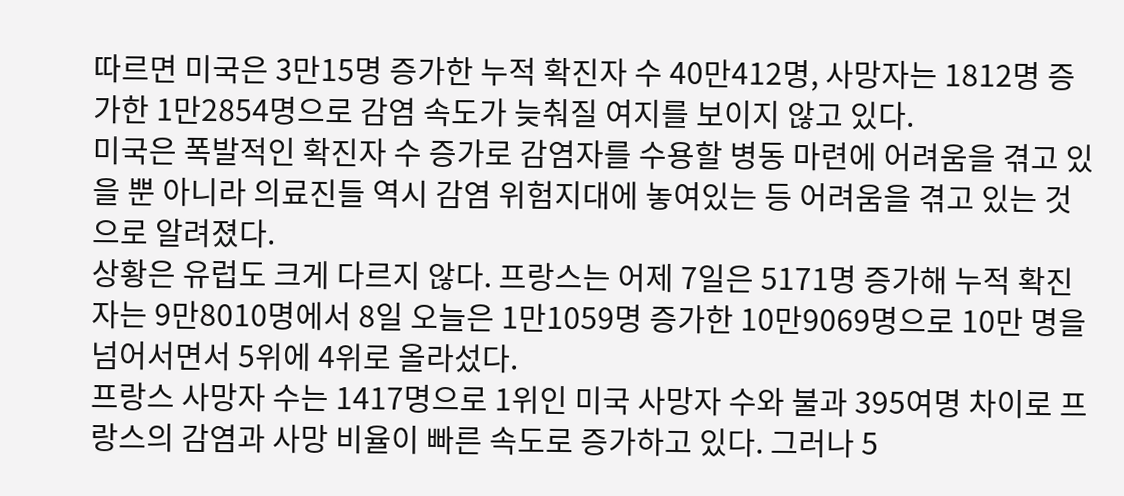따르면 미국은 3만15명 증가한 누적 확진자 수 40만412명, 사망자는 1812명 증가한 1만2854명으로 감염 속도가 늦춰질 여지를 보이지 않고 있다.
미국은 폭발적인 확진자 수 증가로 감염자를 수용할 병동 마련에 어려움을 겪고 있을 뿐 아니라 의료진들 역시 감염 위험지대에 놓여있는 등 어려움을 겪고 있는 것으로 알려졌다.
상황은 유럽도 크게 다르지 않다. 프랑스는 어제 7일은 5171명 증가해 누적 확진자는 9만8010명에서 8일 오늘은 1만1059명 증가한 10만9069명으로 10만 명을 넘어서면서 5위에 4위로 올라섰다.
프랑스 사망자 수는 1417명으로 1위인 미국 사망자 수와 불과 395여명 차이로 프랑스의 감염과 사망 비율이 빠른 속도로 증가하고 있다. 그러나 5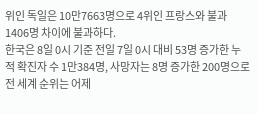위인 독일은 10만7663명으로 4위인 프랑스와 불과 1406명 차이에 불과하다.
한국은 8일 0시 기준 전일 7일 0시 대비 53명 증가한 누적 확진자 수 1만384명, 사망자는 8명 증가한 200명으로 전 세계 순위는 어제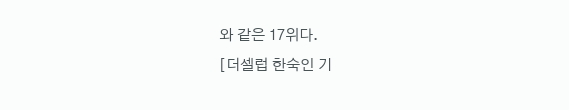와 같은 17위다.
[더셀럽 한숙인 기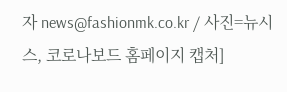자 news@fashionmk.co.kr / 사진=뉴시스, 코로나보드 홈페이지 캡처]